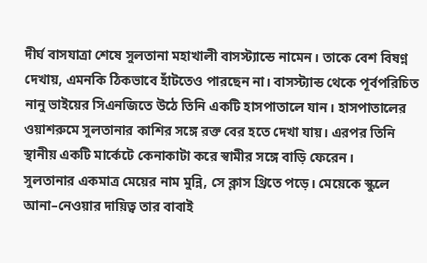দীর্ঘ বাসযাত্রা শেষে সুলতানা মহাখালী বাসস্ট্যান্ডে নামেন। তাকে বেশ বিষণ্ন দেখায়, এমনকি ঠিকভাবে হাঁটতেও পারছেন না। বাসস্ট্যান্ড থেকে পূর্বপরিচিত নানু ভাইয়ের সিএনজিতে উঠে তিনি একটি হাসপাতালে যান। হাসপাতালের ওয়াশরুমে সুলতানার কাশির সঙ্গে রক্ত বের হতে দেখা যায়। এরপর তিনি স্থানীয় একটি মার্কেটে কেনাকাটা করে স্বামীর সঙ্গে বাড়ি ফেরেন।
সুলতানার একমাত্র মেয়ের নাম মুন্নি, সে ক্লাস থ্রিতে পড়ে। মেয়েকে স্কুলে আনা–নেওয়ার দায়িত্ব তার বাবাই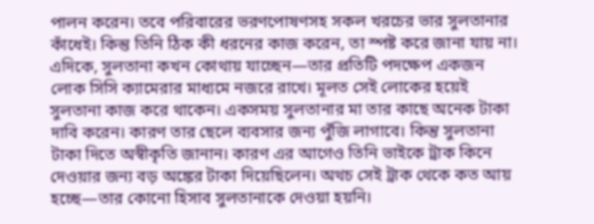পালন করেন। তবে পরিবারের ভরণপোষণসহ সকল খরচের ভার সুলতানার কাঁধেই। কিন্তু তিনি ঠিক কী ধরনের কাজ করেন, তা স্পষ্ট করে জানা যায় না।
এদিকে, সুলতানা কখন কোথায় যাচ্ছেন—তার প্রতিটি পদক্ষেপ একজন লোক সিসি ক্যামেরার মাধ্যমে নজরে রাখে। মূলত সেই লোকের হয়েই সুলতানা কাজ করে থাকেন। একসময় সুলতানার মা তার কাছে অনেক টাকা দাবি করেন। কারণ তার ছেলে ব্যবসার জন্য পুঁজি লাগাবে। কিন্তু সুলতানা টাকা দিতে অস্বীকৃতি জানান। কারণ এর আগেও তিনি ভাইকে ট্রাক কিনে দেওয়ার জন্য বড় অঙ্কের টাকা দিয়েছিলেন। অথচ সেই ট্রাক থেকে কত আয় হচ্ছে—তার কোনো হিসাব সুলতানাকে দেওয়া হয়নি।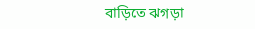বাড়িতে ঝগড়া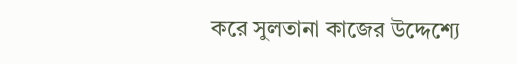করে সুলতানা কাজের উদ্দেশ্যে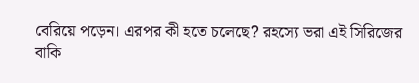বেরিয়ে পড়েন। এরপর কী হতে চলেছে? রহস্যে ভরা এই সিরিজের বাকি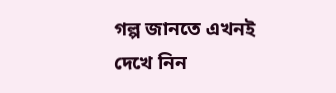গল্প জানতে এখনই দেখে নিন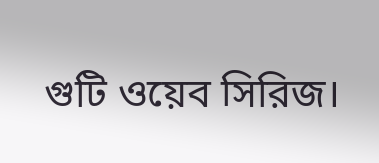গুটি ওয়েব সিরিজ।